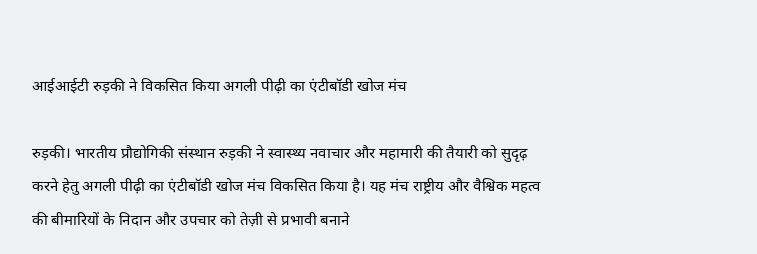आईआईटी रुड़की ने विकसित किया अगली पीढ़ी का एंटीबॉडी खोज मंच

रुड़की। भारतीय प्रौद्योगिकी संस्थान रुड़की ने स्वास्थ्य नवाचार और महामारी की तैयारी को सुदृढ़ करने हेतु अगली पीढ़ी का एंटीबॉडी खोज मंच विकसित किया है। यह मंच राष्ट्रीय और वैश्विक महत्व की बीमारियों के निदान और उपचार को तेज़ी से प्रभावी बनाने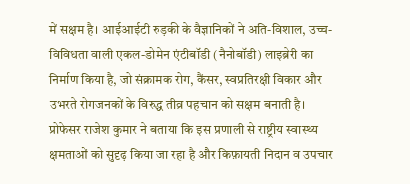में सक्षम है। आईआईटी रुड़की के वैज्ञानिकों ने अति-विशाल, उच्च- विविधता वाली एकल-डोमेन एंटीबॉडी (नैनोबॉडी) लाइब्रेरी का निर्माण किया है, जो संक्रामक रोग, कैंसर, स्वप्रतिरक्षी विकार और उभरते रोगजनकों के विरुद्ध तीव्र पहचान को सक्षम बनाती है।
प्रोफेसर राजेश कुमार ने बताया कि इस प्रणाली से राष्ट्रीय स्वास्थ्य क्षमताओं को सुदृढ़ किया जा रहा है और किफ़ायती निदान व उपचार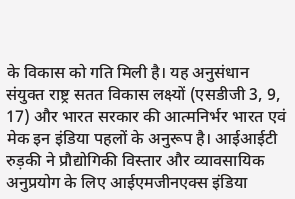के विकास को गति मिली है। यह अनुसंधान संयुक्त राष्ट्र सतत विकास लक्ष्यों (एसडीजी 3, 9, 17) और भारत सरकार की आत्मनिर्भर भारत एवं मेक इन इंडिया पहलों के अनुरूप है। आईआईटी रुड़की ने प्रौद्योगिकी विस्तार और व्यावसायिक अनुप्रयोग के लिए आईएमजीनएक्स इंडिया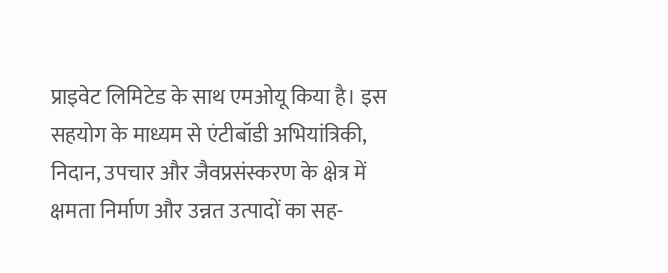प्राइवेट लिमिटेड के साथ एमओयू किया है। इस सहयोग के माध्यम से एंटीबॉडी अभियांत्रिकी, निदान, उपचार और जैवप्रसंस्करण के क्षेत्र में क्षमता निर्माण और उन्नत उत्पादों का सह-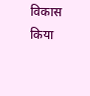विकास किया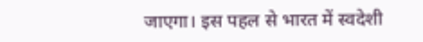जाएगा। इस पहल से भारत में स्वदेशी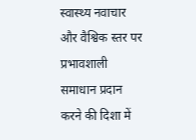स्वास्थ्य नवाचार और वैश्विक स्तर पर प्रभावशाली समाधान प्रदान करने की दिशा में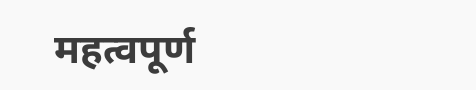महत्वपूर्ण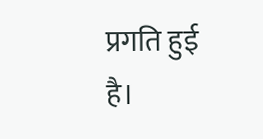प्रगति हुई है।